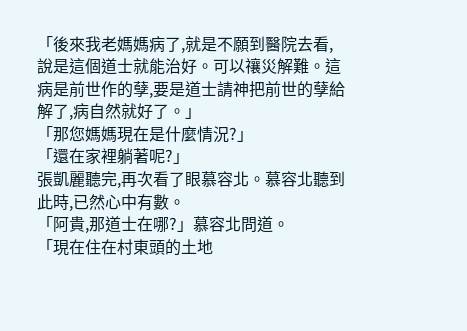「後來我老媽媽病了,就是不願到醫院去看,說是這個道士就能治好。可以禳災解難。這病是前世作的孽,要是道士請神把前世的孽給解了,病自然就好了。」
「那您媽媽現在是什麼情況?」
「還在家裡躺著呢?」
張凱麗聽完,再次看了眼慕容北。慕容北聽到此時,已然心中有數。
「阿貴,那道士在哪?」慕容北問道。
「現在住在村東頭的土地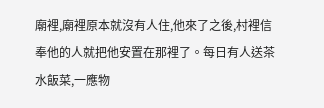廟裡,廟裡原本就沒有人住,他來了之後,村裡信奉他的人就把他安置在那裡了。每日有人送茶水飯菜,一應物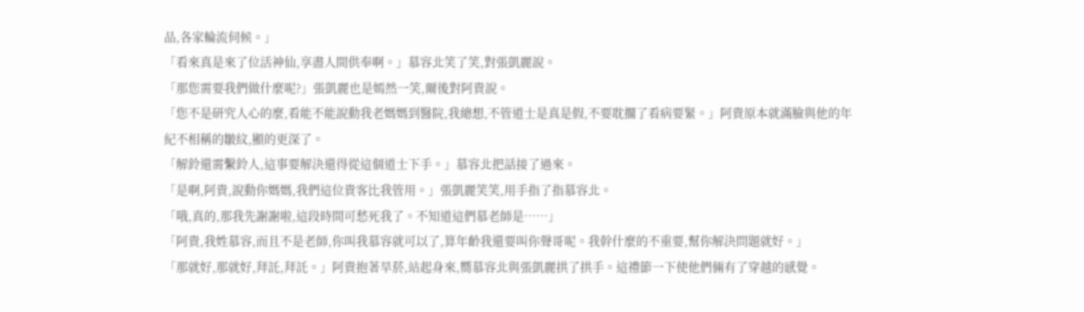品,各家輪流伺候。」
「看來真是來了位活神仙,享盡人間供奉啊。」慕容北笑了笑,對張凱麗說。
「那您需要我們做什麼呢?」張凱麗也是嫣然一笑,爾後對阿貴說。
「您不是研究人心的麼,看能不能說動我老媽媽到醫院,我總想,不管道士是真是假,不要耽擱了看病要緊。」阿貴原本就滿臉與他的年紀不相稱的皺紋,顯的更深了。
「解鈴還需繫鈴人,這事要解決還得從這個道士下手。」慕容北把話接了過來。
「是啊,阿貴,說動你媽媽,我們這位貴客比我管用。」張凱麗笑笑,用手指了指慕容北。
「哦,真的,那我先謝謝啦,這段時間可愁死我了。不知道這們慕老師是……」
「阿貴,我姓慕容,而且不是老師,你叫我慕容就可以了,算年齡我還要叫你聲哥呢。我幹什麼的不重要,幫你解決問題就好。」
「那就好,那就好,拜託,拜託。」阿貴抱著旱菸,站起身來,嚮慕容北與張凱麗拱了拱手。這禮節一下使他們倆有了穿越的感覺。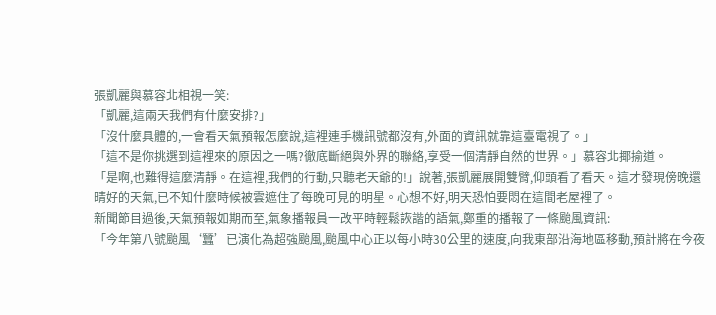張凱麗與慕容北相視一笑:
「凱麗,這兩天我們有什麼安排?」
「沒什麼具體的,一會看天氣預報怎麼說,這裡連手機訊號都沒有,外面的資訊就靠這臺電視了。」
「這不是你挑選到這裡來的原因之一嗎?徹底斷絕與外界的聯絡,享受一個清靜自然的世界。」慕容北揶揄道。
「是啊,也難得這麼清靜。在這裡,我們的行動,只聽老天爺的!」說著,張凱麗展開雙臂,仰頭看了看天。這才發現傍晚還晴好的天氣,已不知什麼時候被雲遮住了每晚可見的明星。心想不好,明天恐怕要悶在這間老屋裡了。
新聞節目過後,天氣預報如期而至,氣象播報員一改平時輕鬆詼諧的語氣,鄭重的播報了一條颱風資訊:
「今年第八號颱風‘蠶’已演化為超強颱風,颱風中心正以每小時30公里的速度,向我東部沿海地區移動,預計將在今夜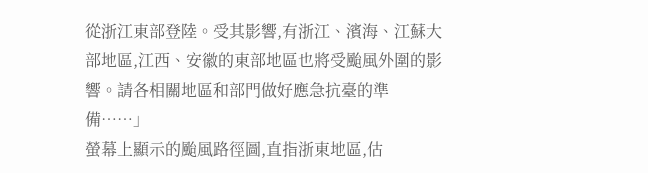從浙江東部登陸。受其影響,有浙江、濱海、江蘇大部地區,江西、安徽的東部地區也將受颱風外圍的影響。請各相關地區和部門做好應急抗臺的準備……」
螢幕上顯示的颱風路徑圖,直指浙東地區,估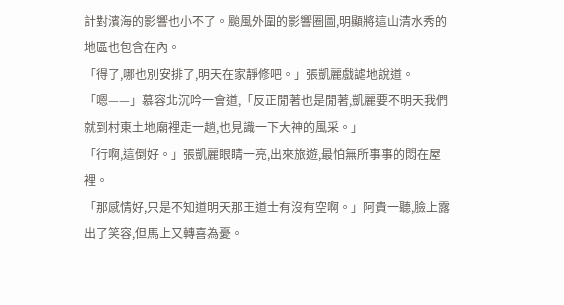計對濱海的影響也小不了。颱風外圍的影響圈圖,明顯將這山清水秀的地區也包含在內。
「得了,哪也別安排了,明天在家靜修吧。」張凱麗戲謔地說道。
「嗯——」慕容北沉吟一會道,「反正閒著也是閒著,凱麗要不明天我們就到村東土地廟裡走一趟,也見識一下大神的風采。」
「行啊,這倒好。」張凱麗眼睛一亮,出來旅遊,最怕無所事事的悶在屋裡。
「那感情好,只是不知道明天那王道士有沒有空啊。」阿貴一聽,臉上露出了笑容,但馬上又轉喜為憂。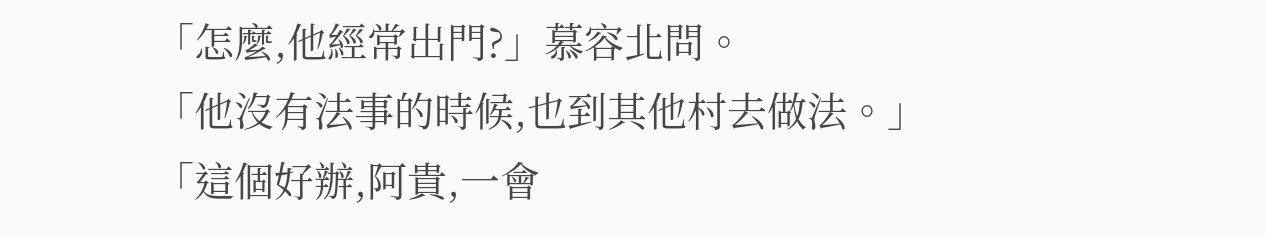「怎麼,他經常出門?」慕容北問。
「他沒有法事的時候,也到其他村去做法。」
「這個好辦,阿貴,一會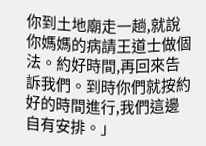你到土地廟走一趟,就說你媽媽的病請王道士做個法。約好時間,再回來告訴我們。到時你們就按約好的時間進行,我們這邊自有安排。」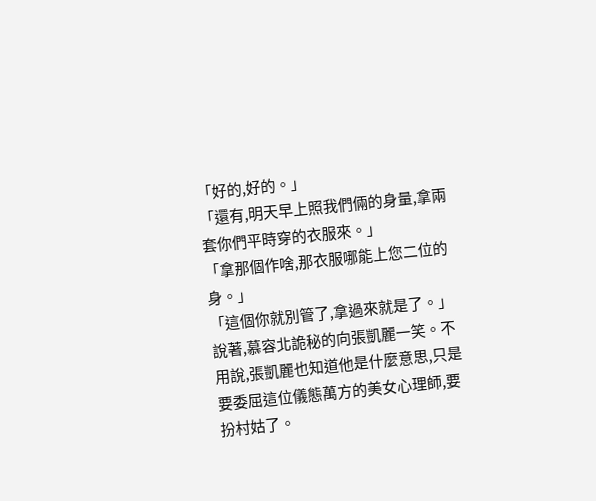「好的,好的。」
「還有,明天早上照我們倆的身量,拿兩套你們平時穿的衣服來。」
「拿那個作啥,那衣服哪能上您二位的身。」
「這個你就別管了,拿過來就是了。」說著,慕容北詭秘的向張凱麗一笑。不用說,張凱麗也知道他是什麼意思,只是要委屈這位儀態萬方的美女心理師,要扮村姑了。